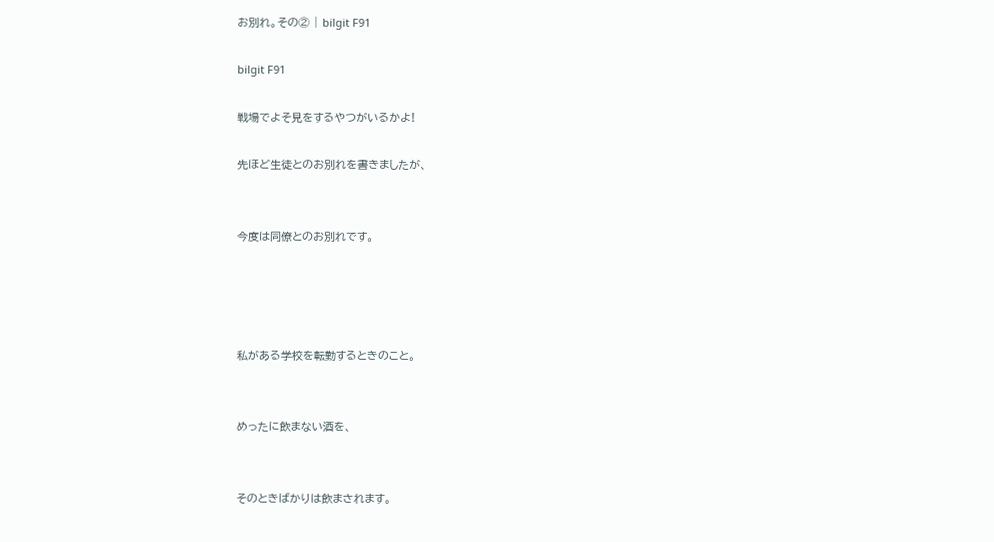お別れ。その② | bilgit F91

bilgit F91

戦場でよそ見をするやつがいるかよ!

先ほど生徒とのお別れを書きましたが、


今度は同僚とのお別れです。




私がある学校を転勤するときのこと。


めったに飲まない酒を、


そのときばかりは飲まされます。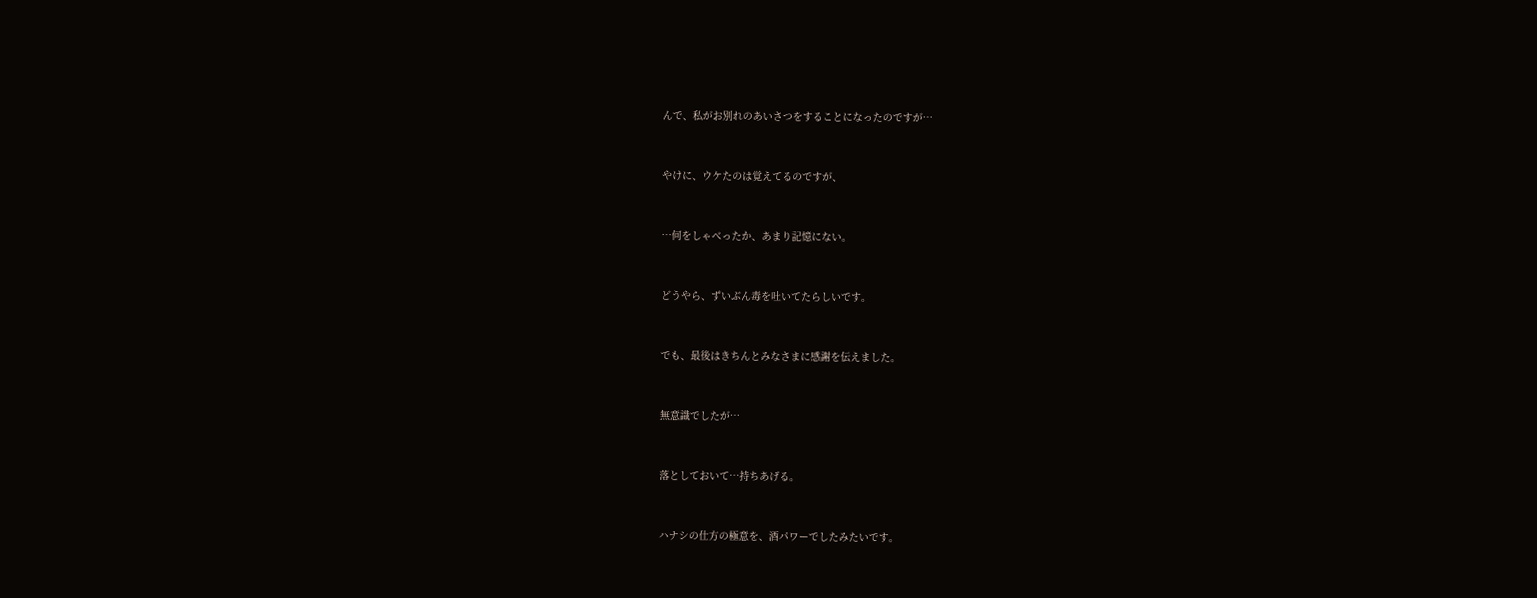んで、私がお別れのあいさつをすることになったのですが…


やけに、ウケたのは覚えてるのですが、


…何をしゃべったか、あまり記憶にない。


どうやら、ずいぶん毒を吐いてたらしいです。


でも、最後はきちんとみなさまに感謝を伝えました。


無意識でしたが…


落としておいて…持ちあげる。


ハナシの仕方の極意を、酒パワーでしたみたいです。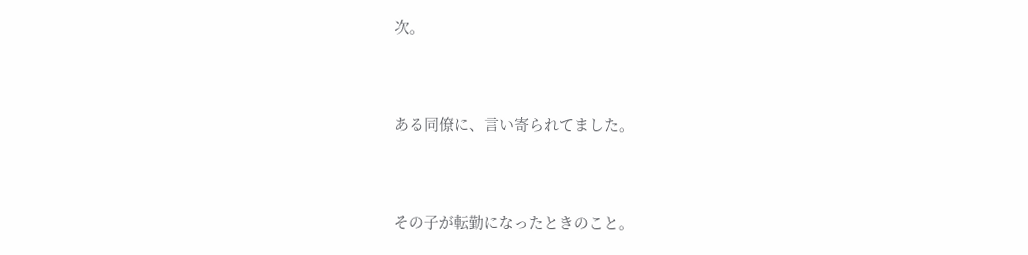次。


ある同僚に、言い寄られてました。


その子が転勤になったときのこと。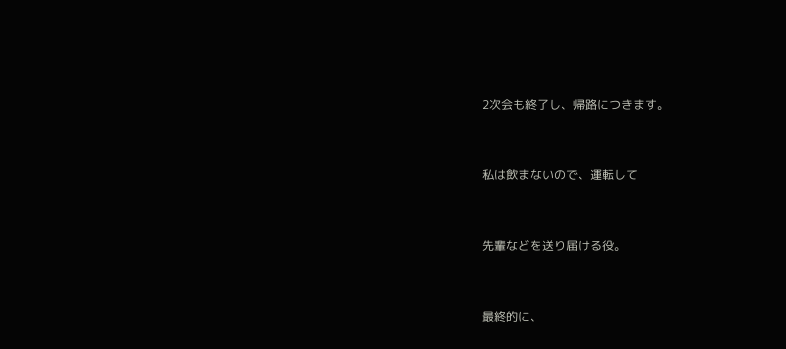2次会も終了し、帰路につきます。


私は飲まないので、運転して


先輩などを送り届ける役。


最終的に、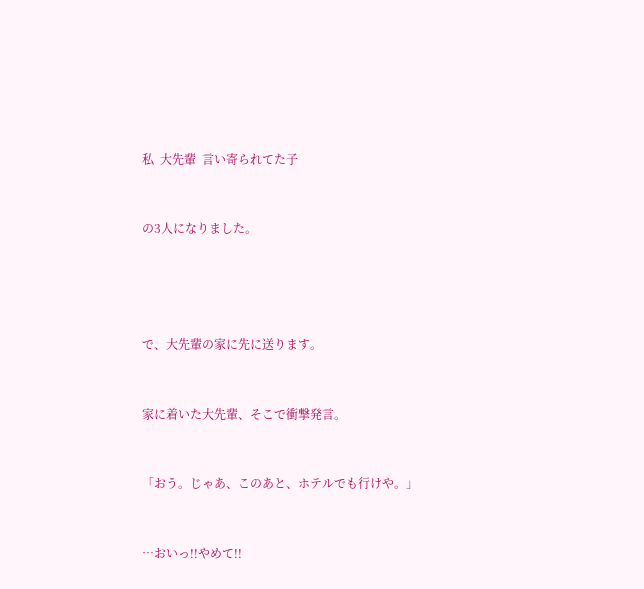私  大先輩  言い寄られてた子


の3人になりました。




で、大先輩の家に先に送ります。


家に着いた大先輩、そこで衝撃発言。


「おう。じゃあ、このあと、ホテルでも行けや。」


…おいっ!!やめて!!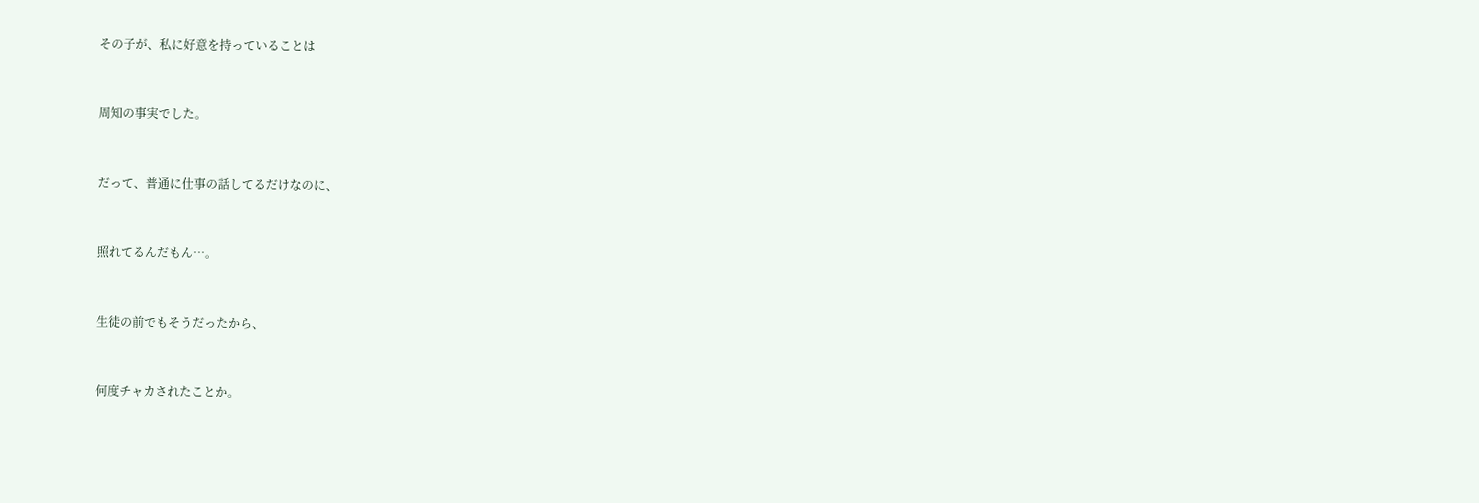その子が、私に好意を持っていることは


周知の事実でした。


だって、普通に仕事の話してるだけなのに、


照れてるんだもん…。


生徒の前でもそうだったから、


何度チャカされたことか。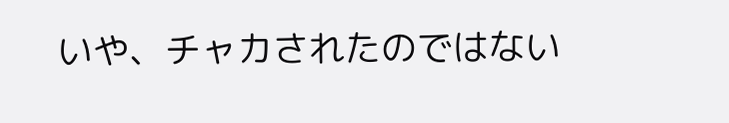いや、チャカされたのではない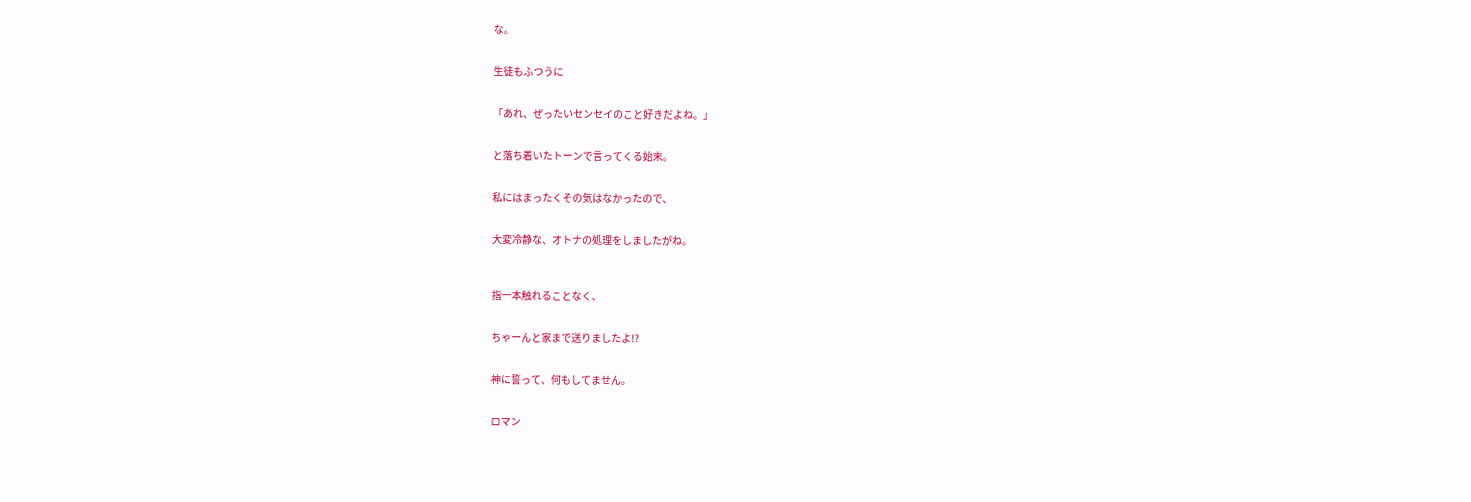な。


生徒もふつうに


「あれ、ぜったいセンセイのこと好きだよね。」


と落ち着いたトーンで言ってくる始末。


私にはまったくその気はなかったので、


大変冷静な、オトナの処理をしましたがね。



指一本触れることなく、


ちゃーんと家まで送りましたよ!?


神に誓って、何もしてません。


ロマン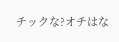チックな?オチはな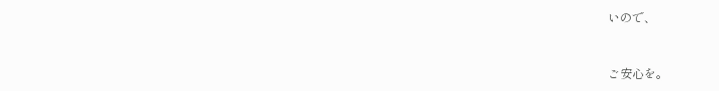いので、


ご安心を。